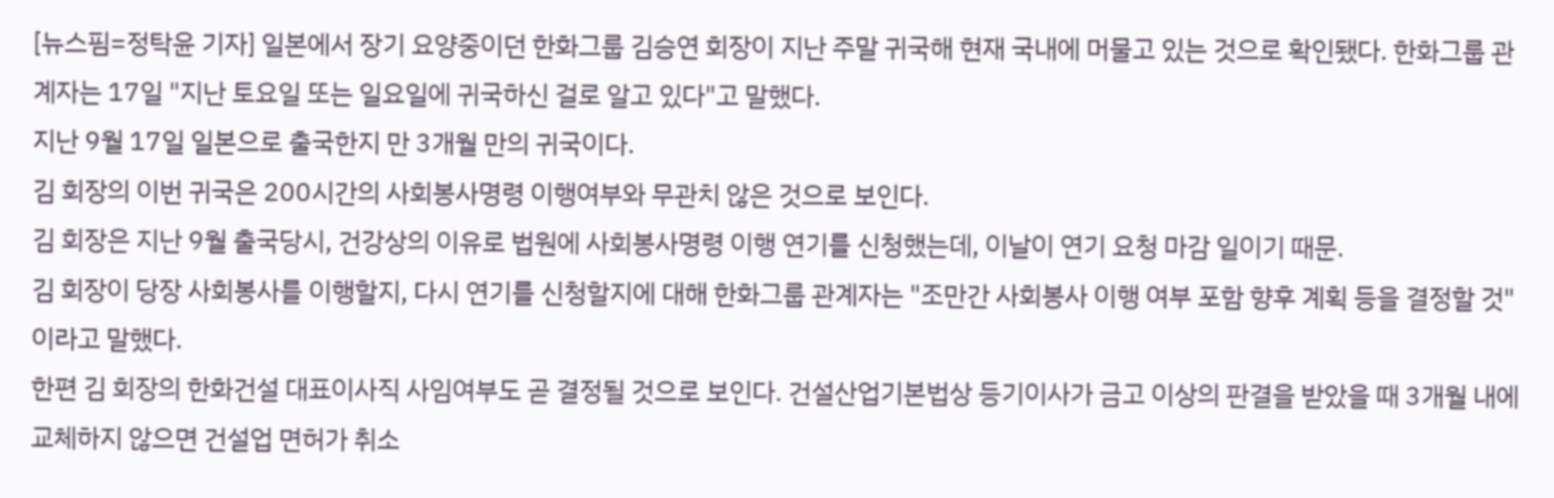[뉴스핌=정탁윤 기자] 일본에서 장기 요양중이던 한화그룹 김승연 회장이 지난 주말 귀국해 현재 국내에 머물고 있는 것으로 확인됐다. 한화그룹 관계자는 17일 "지난 토요일 또는 일요일에 귀국하신 걸로 알고 있다"고 말했다.
지난 9월 17일 일본으로 출국한지 만 3개월 만의 귀국이다.
김 회장의 이번 귀국은 200시간의 사회봉사명령 이행여부와 무관치 않은 것으로 보인다.
김 회장은 지난 9월 출국당시, 건강상의 이유로 법원에 사회봉사명령 이행 연기를 신청했는데, 이날이 연기 요청 마감 일이기 때문.
김 회장이 당장 사회봉사를 이행할지, 다시 연기를 신청할지에 대해 한화그룹 관계자는 "조만간 사회봉사 이행 여부 포함 향후 계획 등을 결정할 것"이라고 말했다.
한편 김 회장의 한화건설 대표이사직 사임여부도 곧 결정될 것으로 보인다. 건설산업기본법상 등기이사가 금고 이상의 판결을 받았을 때 3개월 내에 교체하지 않으면 건설업 면허가 취소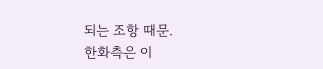되는 조항 때문.
한화측은 이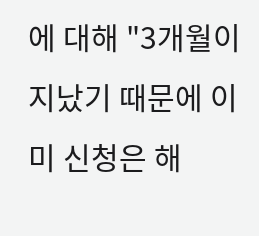에 대해 "3개월이 지났기 때문에 이미 신청은 해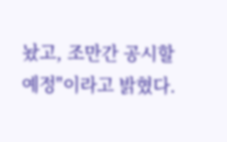놨고, 조만간 공시할 예정"이라고 밝혔다.